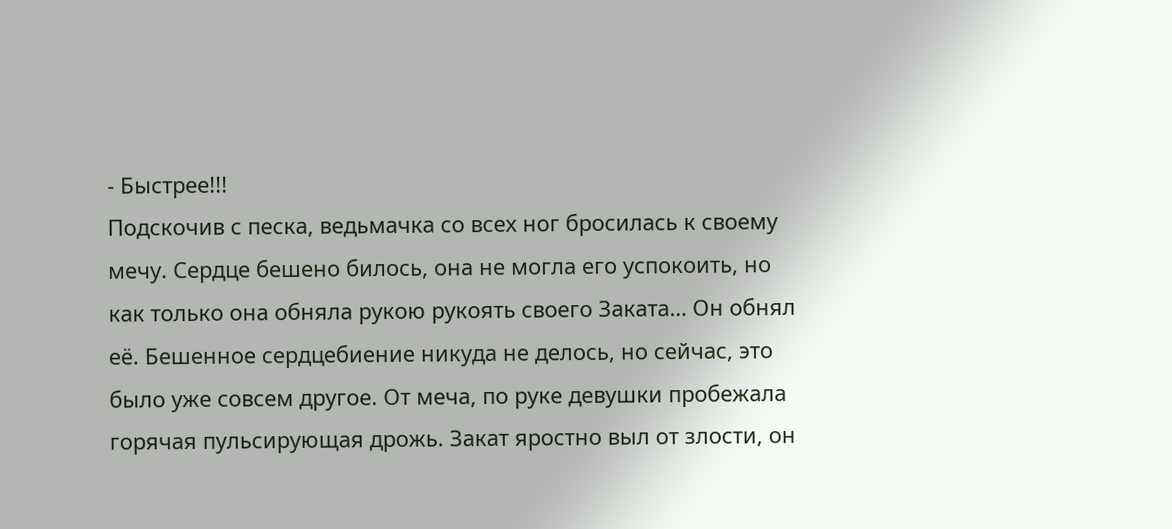- Быстрее!!!
Подскочив с песка, ведьмачка со всех ног бросилась к своему мечу. Сердце бешено билось, она не могла его успокоить, но как только она обняла рукою рукоять своего Заката… Он обнял её. Бешенное сердцебиение никуда не делось, но сейчас, это было уже совсем другое. От меча, по руке девушки пробежала горячая пульсирующая дрожь. Закат яростно выл от злости, он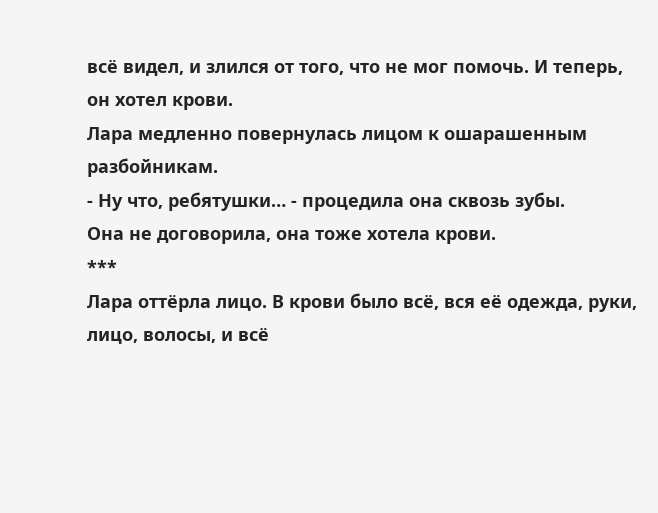всё видел, и злился от того, что не мог помочь. И теперь, он хотел крови.
Лара медленно повернулась лицом к ошарашенным разбойникам.
- Ну что, ребятушки… - процедила она сквозь зубы.
Она не договорила, она тоже хотела крови.
***
Лара оттёрла лицо. В крови было всё, вся её одежда, руки, лицо, волосы, и всё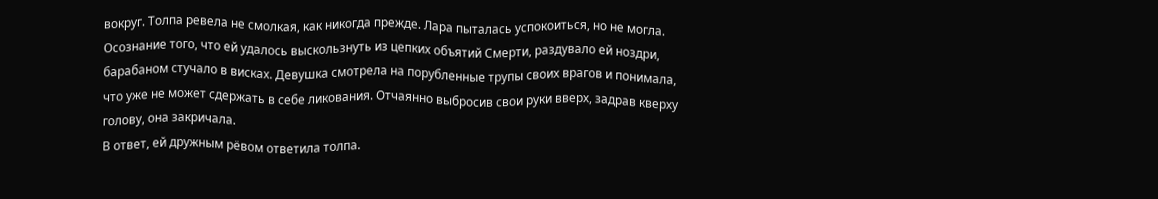вокруг. Толпа ревела не смолкая, как никогда прежде. Лара пыталась успокоиться, но не могла. Осознание того, что ей удалось выскользнуть из цепких объятий Смерти, раздувало ей ноздри, барабаном стучало в висках. Девушка смотрела на порубленные трупы своих врагов и понимала, что уже не может сдержать в себе ликования. Отчаянно выбросив свои руки вверх, задрав кверху голову, она закричала.
В ответ, ей дружным рёвом ответила толпа.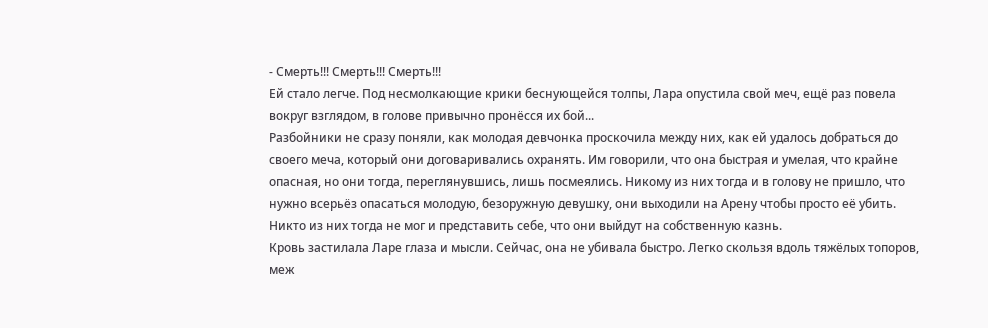- Смерть!!! Смерть!!! Смерть!!!
Ей стало легче. Под несмолкающие крики беснующейся толпы, Лара опустила свой меч, ещё раз повела вокруг взглядом, в голове привычно пронёсся их бой...
Разбойники не сразу поняли, как молодая девчонка проскочила между них, как ей удалось добраться до своего меча, который они договаривались охранять. Им говорили, что она быстрая и умелая, что крайне опасная, но они тогда, переглянувшись, лишь посмеялись. Никому из них тогда и в голову не пришло, что нужно всерьёз опасаться молодую, безоружную девушку, они выходили на Арену чтобы просто её убить. Никто из них тогда не мог и представить себе, что они выйдут на собственную казнь.
Кровь застилала Ларе глаза и мысли. Сейчас, она не убивала быстро. Легко скользя вдоль тяжёлых топоров, меж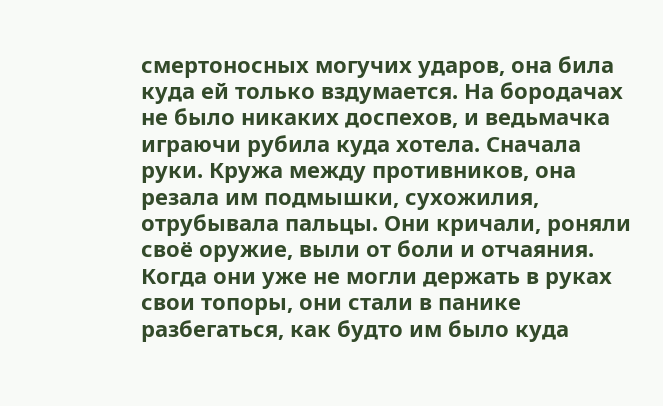смертоносных могучих ударов, она била куда ей только вздумается. На бородачах не было никаких доспехов, и ведьмачка играючи рубила куда хотела. Сначала руки. Кружа между противников, она резала им подмышки, сухожилия, отрубывала пальцы. Они кричали, роняли своё оружие, выли от боли и отчаяния. Когда они уже не могли держать в руках свои топоры, они стали в панике разбегаться, как будто им было куда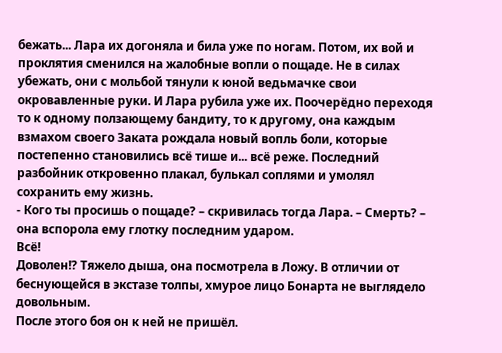бежать... Лара их догоняла и била уже по ногам. Потом, их вой и проклятия сменился на жалобные вопли о пощаде. Не в силах убежать, они с мольбой тянули к юной ведьмачке свои окровавленные руки. И Лара рубила уже их. Поочерёдно переходя то к одному ползающему бандиту, то к другому, она каждым взмахом своего Заката рождала новый вопль боли, которые постепенно становились всё тише и... всё реже. Последний разбойник откровенно плакал, булькал соплями и умолял сохранить ему жизнь.
- Кого ты просишь о пощаде? – скривилась тогда Лара. – Смерть? – она вспорола ему глотку последним ударом.
Всё!
Доволен!? Тяжело дыша, она посмотрела в Ложу. В отличии от беснующейся в экстазе толпы, хмурое лицо Бонарта не выглядело довольным.
После этого боя он к ней не пришёл.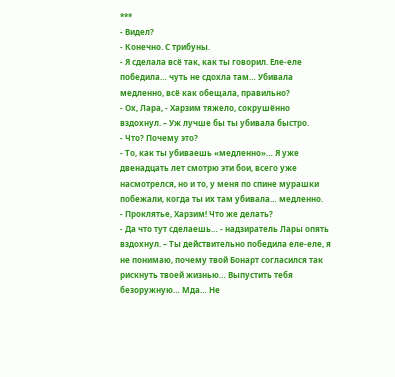***
- Видел?
- Конечно. С трибуны.
- Я сделала всё так, как ты говорил. Еле-еле победила… чуть не сдохла там… Убивала медленно, всё как обещала, правильно?
- Ох, Лара, - Харзим тяжело, сокрушённо вздохнул. – Уж лучше бы ты убивала быстро.
- Что? Почему это?
- То, как ты убиваешь «медленно»… Я уже двенадцать лет смотрю эти бои, всего уже насмотрелся, но и то, у меня по спине мурашки побежали, когда ты их там убивала… медленно.
- Проклятье, Харзим! Что же делать?
- Да что тут сделаешь… - надзиратель Лары опять вздохнул. – Ты действительно победила еле-еле, я не понимаю, почему твой Бонарт согласился так рискнуть твоей жизнью… Выпустить тебя безоружную… Мда… Не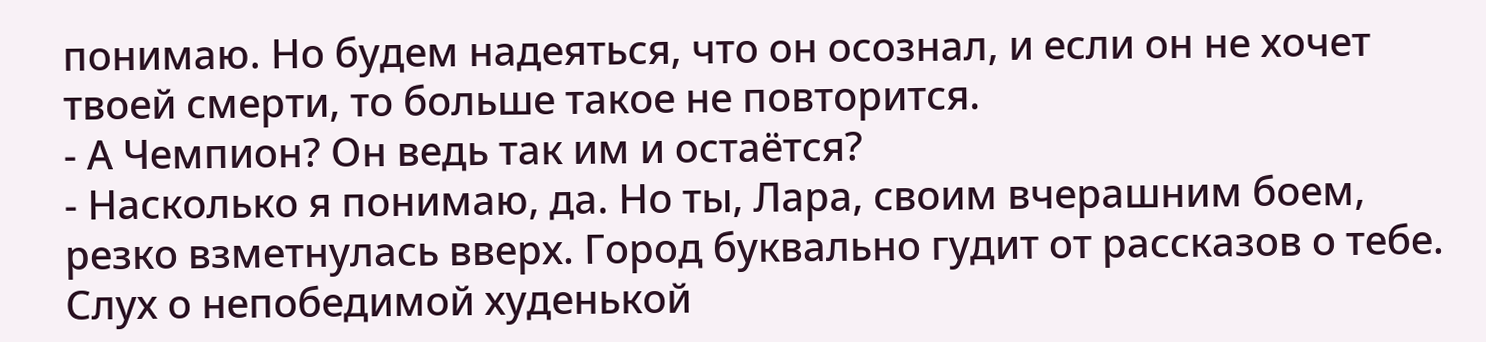понимаю. Но будем надеяться, что он осознал, и если он не хочет твоей смерти, то больше такое не повторится.
- А Чемпион? Он ведь так им и остаётся?
- Насколько я понимаю, да. Но ты, Лара, своим вчерашним боем, резко взметнулась вверх. Город буквально гудит от рассказов о тебе. Слух о непобедимой худенькой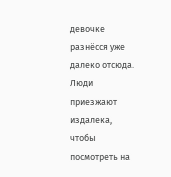девочке разнёсся уже далеко отсюда. Люди приезжают издалека, чтобы посмотреть на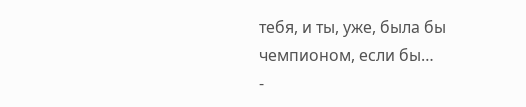тебя, и ты, уже, была бы чемпионом, если бы…
-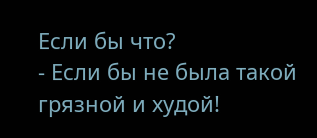Если бы что?
- Если бы не была такой грязной и худой!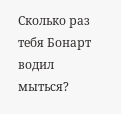Сколько раз тебя Бонарт водил мыться?